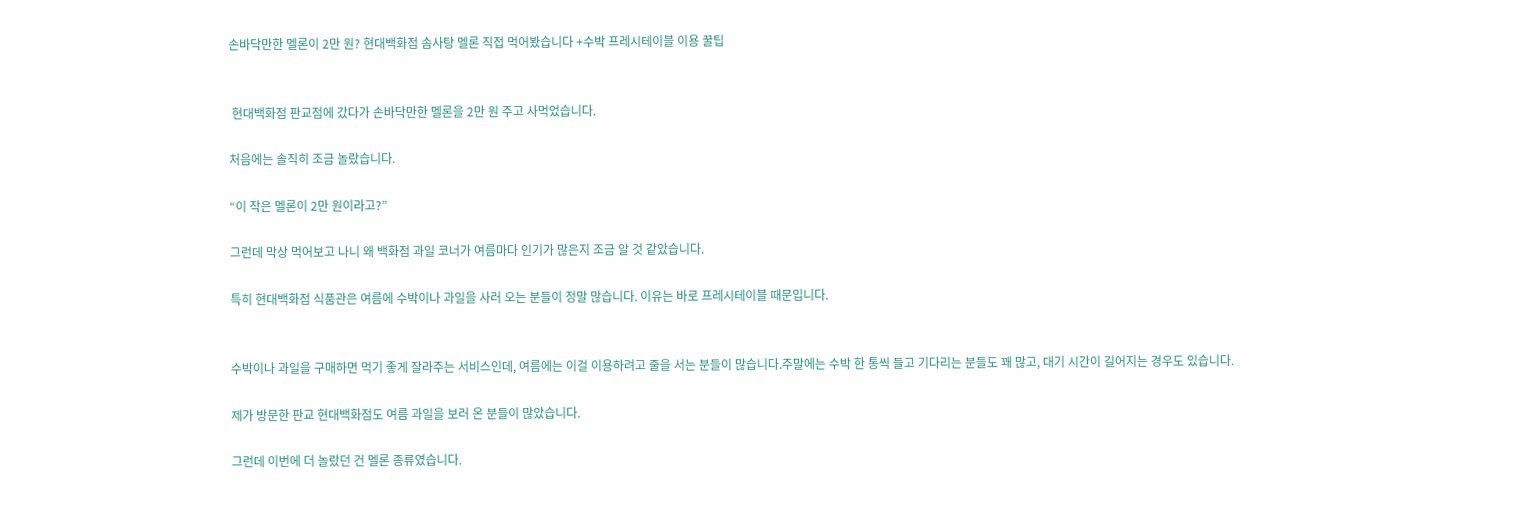손바닥만한 멜론이 2만 원? 현대백화점 솜사탕 멜론 직접 먹어봤습니다 +수박 프레시테이블 이용 꿀팁


 현대백화점 판교점에 갔다가 손바닥만한 멜론을 2만 원 주고 사먹었습니다.

처음에는 솔직히 조금 놀랐습니다.

“이 작은 멜론이 2만 원이라고?”

그런데 막상 먹어보고 나니 왜 백화점 과일 코너가 여름마다 인기가 많은지 조금 알 것 같았습니다.

특히 현대백화점 식품관은 여름에 수박이나 과일을 사러 오는 분들이 정말 많습니다. 이유는 바로 프레시테이블 때문입니다.


수박이나 과일을 구매하면 먹기 좋게 잘라주는 서비스인데, 여름에는 이걸 이용하려고 줄을 서는 분들이 많습니다.주말에는 수박 한 통씩 들고 기다리는 분들도 꽤 많고, 대기 시간이 길어지는 경우도 있습니다.

제가 방문한 판교 현대백화점도 여름 과일을 보러 온 분들이 많았습니다.

그런데 이번에 더 놀랐던 건 멜론 종류였습니다.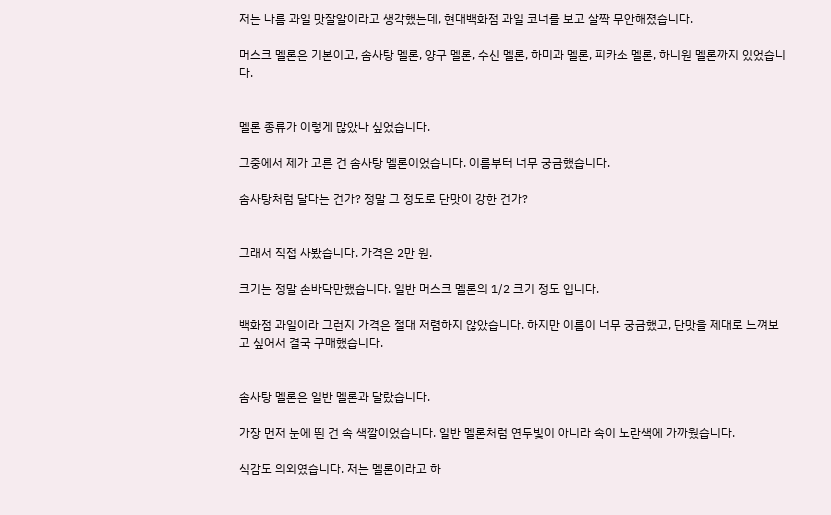저는 나름 과일 맛잘알이라고 생각했는데, 현대백화점 과일 코너를 보고 살짝 무안해졌습니다.

머스크 멜론은 기본이고, 솜사탕 멜론, 양구 멜론, 수신 멜론, 하미과 멜론, 피카소 멜론, 하니원 멜론까지 있었습니다.


멜론 종류가 이렇게 많았나 싶었습니다.

그중에서 제가 고른 건 솜사탕 멜론이었습니다. 이름부터 너무 궁금했습니다.

솜사탕처럼 달다는 건가? 정말 그 정도로 단맛이 강한 건가?


그래서 직접 사봤습니다. 가격은 2만 원.

크기는 정말 손바닥만했습니다. 일반 머스크 멜론의 1/2 크기 정도 입니다.

백화점 과일이라 그런지 가격은 절대 저렴하지 않았습니다. 하지만 이름이 너무 궁금했고, 단맛을 제대로 느껴보고 싶어서 결국 구매했습니다.


솜사탕 멜론은 일반 멜론과 달랐습니다.

가장 먼저 눈에 띈 건 속 색깔이었습니다. 일반 멜론처럼 연두빛이 아니라 속이 노란색에 가까웠습니다.

식감도 의외였습니다. 저는 멜론이라고 하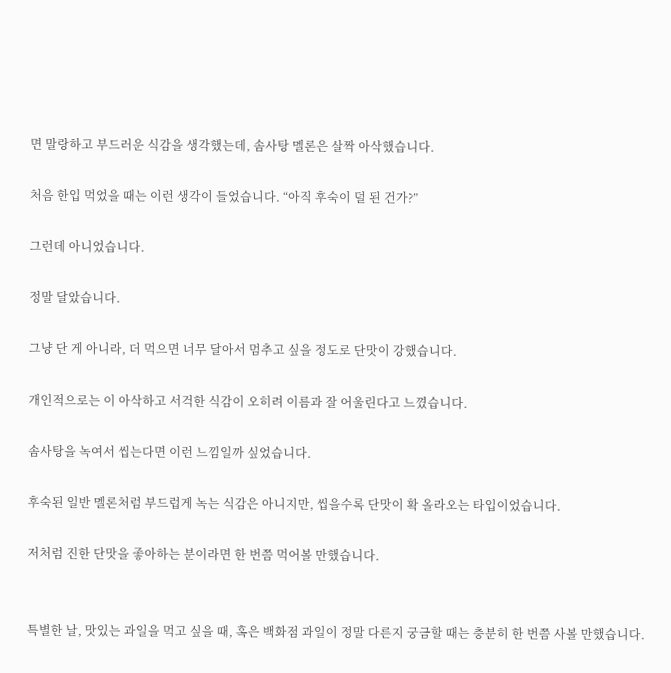면 말랑하고 부드러운 식감을 생각했는데, 솜사탕 멜론은 살짝 아삭했습니다.

처음 한입 먹었을 때는 이런 생각이 들었습니다. “아직 후숙이 덜 된 건가?”

그런데 아니었습니다.

정말 달았습니다.

그냥 단 게 아니라, 더 먹으면 너무 달아서 멈추고 싶을 정도로 단맛이 강했습니다.

개인적으로는 이 아삭하고 서걱한 식감이 오히려 이름과 잘 어울린다고 느꼈습니다.

솜사탕을 녹여서 씹는다면 이런 느낌일까 싶었습니다.

후숙된 일반 멜론처럼 부드럽게 녹는 식감은 아니지만, 씹을수록 단맛이 확 올라오는 타입이었습니다.

저처럼 진한 단맛을 좋아하는 분이라면 한 번쯤 먹어볼 만했습니다.


특별한 날, 맛있는 과일을 먹고 싶을 때, 혹은 백화점 과일이 정말 다른지 궁금할 때는 충분히 한 번쯤 사볼 만했습니다.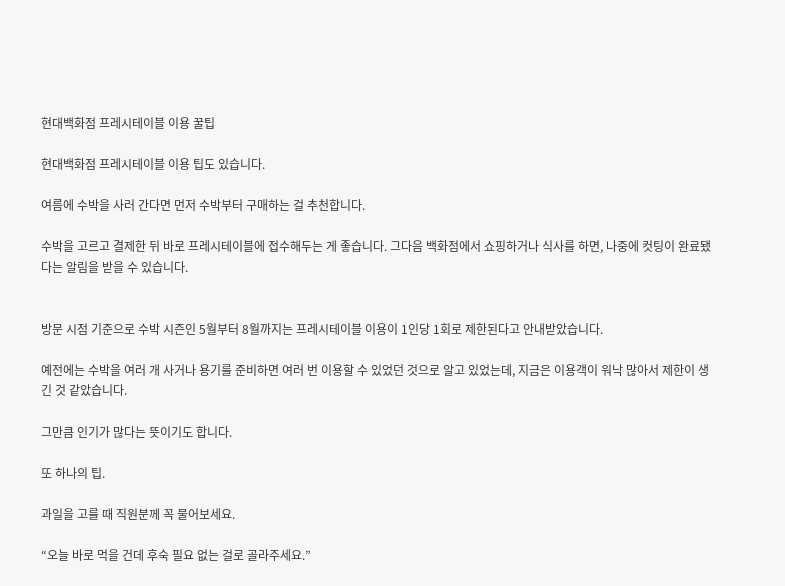현대백화점 프레시테이블 이용 꿀팁

현대백화점 프레시테이블 이용 팁도 있습니다.

여름에 수박을 사러 간다면 먼저 수박부터 구매하는 걸 추천합니다.

수박을 고르고 결제한 뒤 바로 프레시테이블에 접수해두는 게 좋습니다. 그다음 백화점에서 쇼핑하거나 식사를 하면, 나중에 컷팅이 완료됐다는 알림을 받을 수 있습니다.


방문 시점 기준으로 수박 시즌인 5월부터 8월까지는 프레시테이블 이용이 1인당 1회로 제한된다고 안내받았습니다.

예전에는 수박을 여러 개 사거나 용기를 준비하면 여러 번 이용할 수 있었던 것으로 알고 있었는데, 지금은 이용객이 워낙 많아서 제한이 생긴 것 같았습니다.

그만큼 인기가 많다는 뜻이기도 합니다.

또 하나의 팁.

과일을 고를 때 직원분께 꼭 물어보세요.

“오늘 바로 먹을 건데 후숙 필요 없는 걸로 골라주세요.”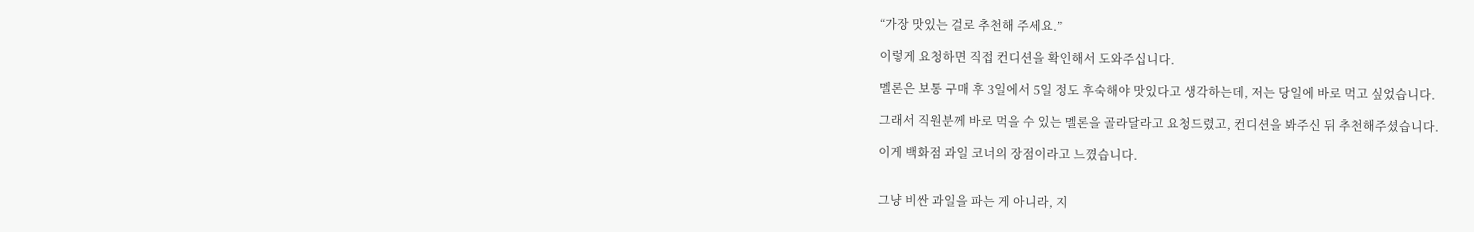“가장 맛있는 걸로 추천해 주세요.”

이렇게 요청하면 직접 컨디션을 확인해서 도와주십니다.

멜론은 보통 구매 후 3일에서 5일 정도 후숙해야 맛있다고 생각하는데, 저는 당일에 바로 먹고 싶었습니다.

그래서 직원분께 바로 먹을 수 있는 멜론을 골라달라고 요청드렸고, 컨디션을 봐주신 뒤 추천해주셨습니다.

이게 백화점 과일 코너의 장점이라고 느꼈습니다.


그냥 비싼 과일을 파는 게 아니라, 지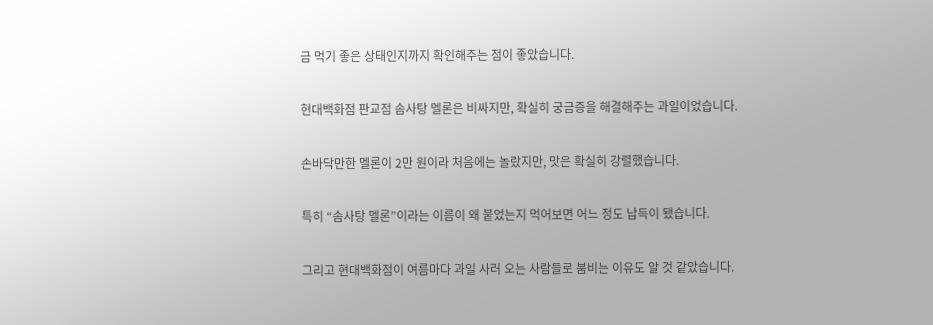금 먹기 좋은 상태인지까지 확인해주는 점이 좋았습니다.

현대백화점 판교점 솜사탕 멜론은 비싸지만, 확실히 궁금증을 해결해주는 과일이었습니다.

손바닥만한 멜론이 2만 원이라 처음에는 놀랐지만, 맛은 확실히 강렬했습니다.

특히 “솜사탕 멜론”이라는 이름이 왜 붙었는지 먹어보면 어느 정도 납득이 됐습니다.

그리고 현대백화점이 여름마다 과일 사러 오는 사람들로 붐비는 이유도 알 것 같았습니다.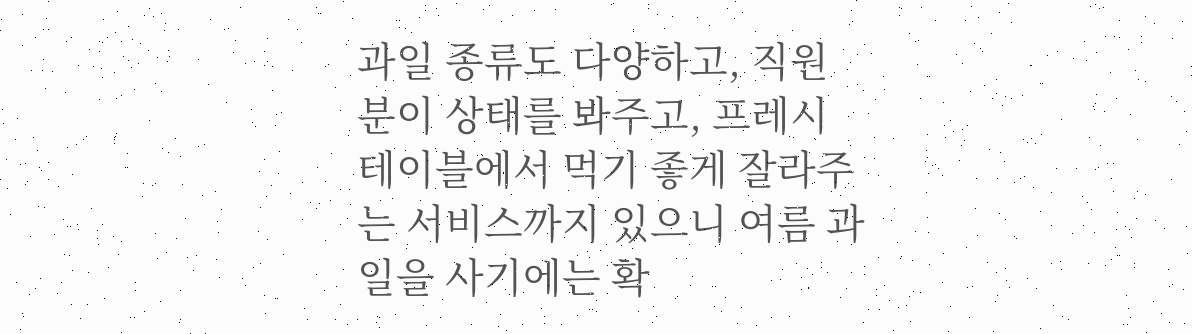과일 종류도 다양하고, 직원분이 상태를 봐주고, 프레시테이블에서 먹기 좋게 잘라주는 서비스까지 있으니 여름 과일을 사기에는 확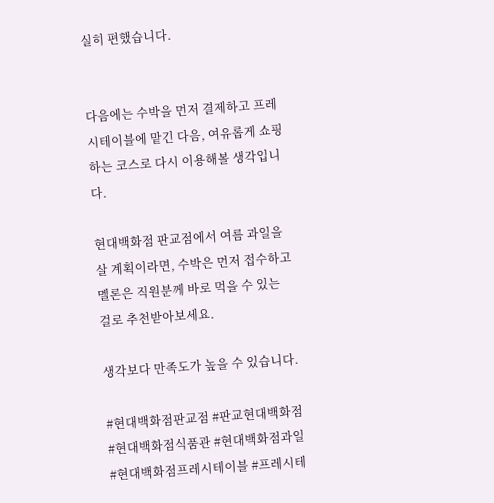실히 편했습니다.


다음에는 수박을 먼저 결제하고 프레시테이블에 맡긴 다음, 여유롭게 쇼핑하는 코스로 다시 이용해볼 생각입니다.

현대백화점 판교점에서 여름 과일을 살 계획이라면, 수박은 먼저 접수하고 멜론은 직원분께 바로 먹을 수 있는 걸로 추천받아보세요.

생각보다 만족도가 높을 수 있습니다.

#현대백화점판교점 #판교현대백화점 #현대백화점식품관 #현대백화점과일 #현대백화점프레시테이블 #프레시테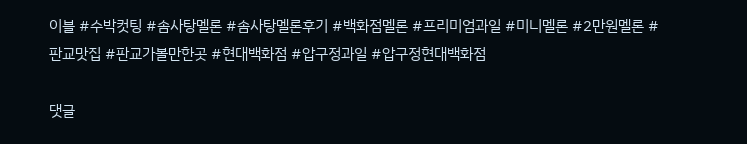이블 #수박컷팅 #솜사탕멜론 #솜사탕멜론후기 #백화점멜론 #프리미엄과일 #미니멜론 #2만원멜론 #판교맛집 #판교가볼만한곳 #현대백화점 #압구정과일 #압구정현대백화점

댓글